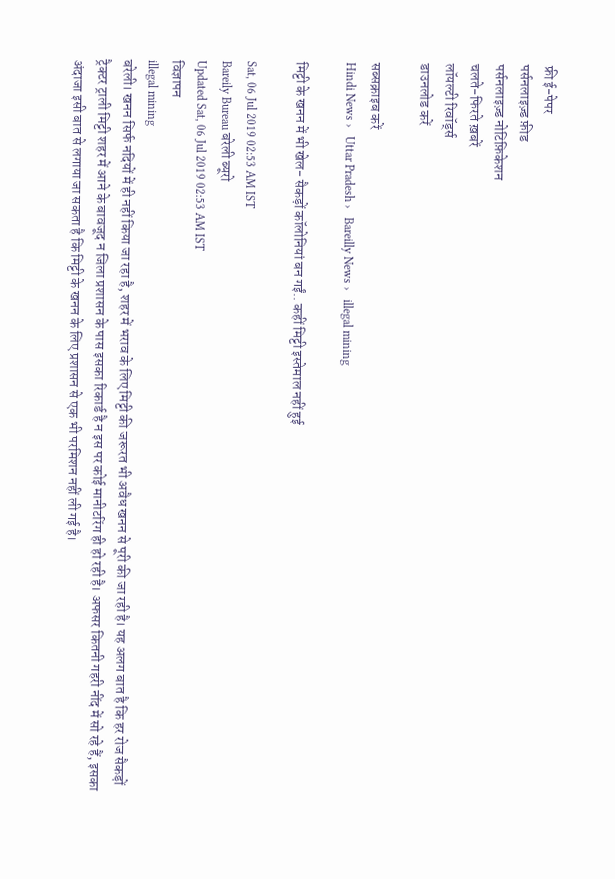फ्री ई-पेपर
पर्सनलाइज़्ड फ़ीड
पर्सनलाइज़्ड नोटिफ़िकेशन
चलते-फिरते ख़बरें
लॉयल्टी रिवॉर्ड्स
डाउनलोड करें

सब्सक्राइब करें
Hindi News ›   Uttar Pradesh ›   Bareilly News ›   illegal mining

मिट्टी के खनन में भी खेल- सैकड़ों कॉलोनियां बन गईं.. कहीं मिट्टी इस्तेमाल नहीं हुई

Sat, 06 Jul 2019 02:53 AM IST
Bareily Bureau बरेली ब्यूरो
Updated Sat, 06 Jul 2019 02:53 AM IST
विज्ञापन
illegal mining
बरेली। खनन सिर्फ नदियों में ही नहीं किया जा रहा है, शहर में भराव के लिए मिट्टी की जरूरत भी अवैध खनन से पूरी की जा रही है। यह अलग बात है कि हर रोज सैकड़ों ट्रैक्टर ट्राली मिट्टी शहर में आने के बावजूद न जिला प्रशासन के पास इसका रिकार्ड है न इस पर कोई मानीटरिंग ही हो रही है। अफसर कितनी गहरी नींद में सो रहे हैं, इसका अंदाजा इसी बात से लगाया जा सकता है कि मिट्टी के खनन के लिए प्रशासन से एक भी परमिशन नहीं ली गई है।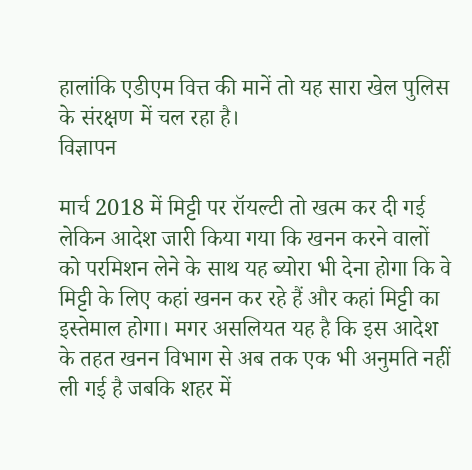हालांकि एडीएम वित्त की मानें तो यह सारा खेल पुलिस के संरक्षण में चल रहा है।
विज्ञापन

मार्च 2018 में मिट्टी पर रॉयल्टी तो खत्म कर दी गई लेकिन आदेश जारी किया गया कि खनन करने वालों को परमिशन लेने के साथ यह ब्योरा भी देना होगा कि वे मिट्टी के लिए कहां खनन कर रहे हैं और कहां मिट्टी का इस्तेमाल होगा। मगर असलियत यह है कि इस आदेश के तहत खनन विभाग से अब तक एक भी अनुमति नहीं ली गई है जबकि शहर में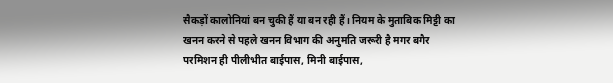सैकड़ों कालोनियां बन चुकी हैं या बन रही हैं। नियम के मुताबिक मिट्टी का खनन करने से पहले खनन विभाग की अनुमति जरूरी है मगर बगैर परमिशन ही पीलीभीत बाईपास, मिनी बाईपास,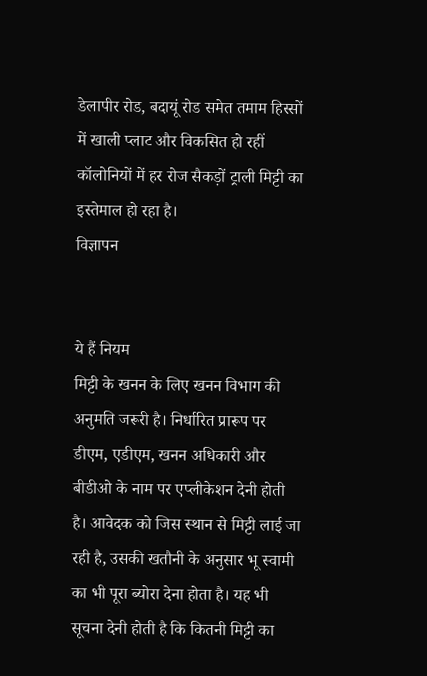डेलापीर रोड, बदायूं रोड समेत तमाम हिस्सों में खाली प्लाट और विकसित हो रहीं कॉलोनियों में हर रोज सैकड़ों ट्राली मिट्टी का इस्तेमाल हो रहा है।
विज्ञापन


ये हैं नियम
मिट्टी के खनन के लिए खनन विभाग की अनुमति जरूरी है। निर्धारित प्रारूप पर डीएम, एडीएम, खनन अधिकारी और बीडीओ के नाम पर एप्लीकेशन देनी होती है। आवेदक को जिस स्थान से मिट्टी लाई जा रही है, उसकी खतौनी के अनुसार भू स्वामी का भी पूरा ब्योरा देना होता है। यह भी सूचना देनी होती है कि कितनी मिट्टी का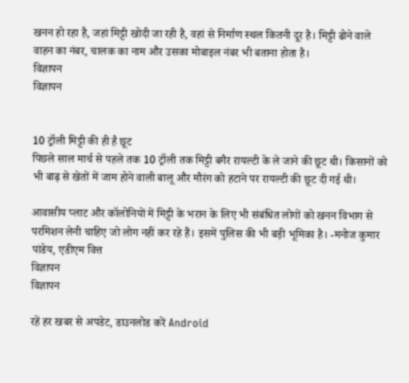खनन हो रहा है, जहां मिट्टी खोदी जा रही है, वहां से निर्माण स्थल कितनी दूर है। मिट्टी ढोने वाले वाहन का नंबर, चालक का नाम और उसका मोबाइल नंबर भी बताना होता है।
विज्ञापन
विज्ञापन


10 ट्रॉली मिट्टी की ही है छूट
पिछले साल मार्च से पहले तक 10 ट्रॉली तक मिट्टी बगैर रायल्टी के ले जाने की छूट थी। किसानों को भी बाढ़ से खेतों में जाम होने वाली बालू और मौरंग को हटाने पर रायल्टी की छूट दी गई थी।

आवासीय प्लाट और कॉलोनियों में मिट्टी के भरान के लिए भी संबंधित लोगों को खनन विभाग से परमिशन लेनी चाहिए जो लोग नहीं कर रहे हैं। इसमें पुलिस की भी बड़ी भूमिका है। -मनोज कुमार पांडेय, एडीएम वित्त
विज्ञापन
विज्ञापन

रहें हर खबर से अपडेट, डाउनलोड करें Android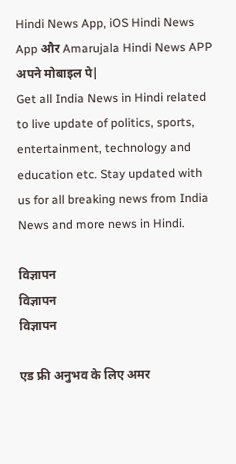Hindi News App, iOS Hindi News App और Amarujala Hindi News APP अपने मोबाइल पे|
Get all India News in Hindi related to live update of politics, sports, entertainment, technology and education etc. Stay updated with us for all breaking news from India News and more news in Hindi.

विज्ञापन
विज्ञापन
विज्ञापन

एड फ्री अनुभव के लिए अमर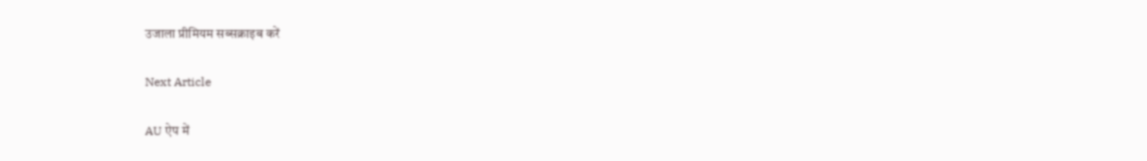उजाला प्रीमियम सब्सक्राइब करें

Next Article

AU ऐप में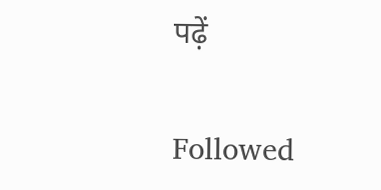पढ़ें

Followed